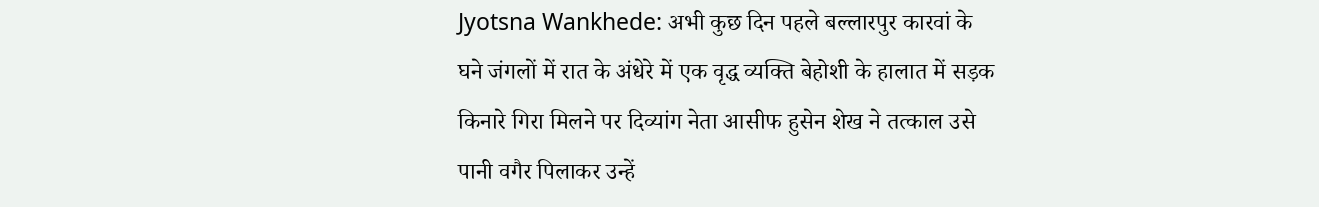Jyotsna Wankhede: अभी कुछ दिन पहले बल्लारपुर कारवां के घने जंगलों में रात के अंधेरे में एक वृद्ध व्यक्ति बेहोशी के हालात में सड़क किनारे गिरा मिलने पर दिव्यांग नेता आसीफ हुसेन शेख ने तत्काल उसे पानी वगैर पिलाकर उन्हें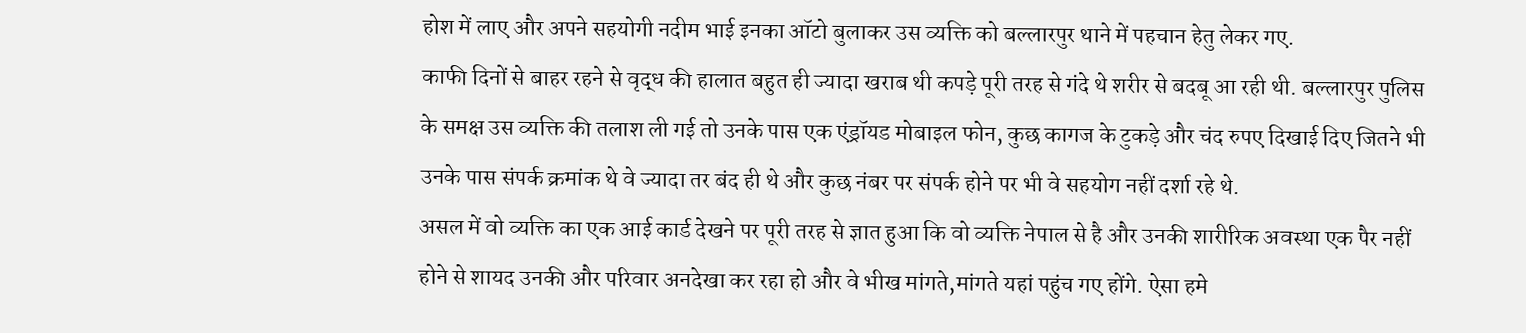होश में लाए और अपने सहयोगी नदीम भाई इनका ऑटो बुलाकर उस व्यक्ति को बल्लारपुर थाने में पहचान हेतु लेकर गए.
काफी दिनों से बाहर रहने से वृद्ध की हालात बहुत ही ज्यादा खराब थी कपड़े पूरी तरह से गंदे थे शरीर से बदबू आ रही थी. बल्लारपुर पुलिस के समक्ष उस व्यक्ति की तलाश ली गई तो उनके पास एक एंड्रॉयड मोबाइल फोन, कुछ कागज के टुकड़े और चंद रुपए दिखाई दिए जितने भी उनके पास संपर्क क्रमांक थे वे ज्यादा तर बंद ही थे और कुछ नंबर पर संपर्क होने पर भी वे सहयोग नहीं दर्शा रहे थे.
असल में वो व्यक्ति का एक आई कार्ड देखने पर पूरी तरह से ज्ञात हुआ कि वो व्यक्ति नेपाल से है और उनकी शारीरिक अवस्था एक पैर नहीं होने से शायद उनकी और परिवार अनदेखा कर रहा हो और वे भीख मांगते,मांगते यहां पहुंच गए होंगे. ऐसा हमे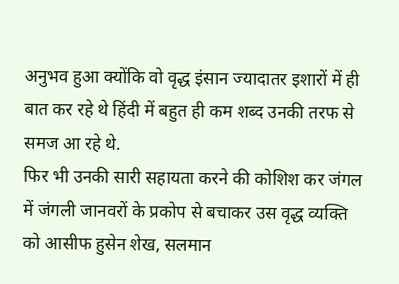अनुभव हुआ क्योंकि वो वृद्ध इंसान ज्यादातर इशारों में ही बात कर रहे थे हिंदी में बहुत ही कम शब्द उनकी तरफ से समज आ रहे थे.
फिर भी उनकी सारी सहायता करने की कोशिश कर जंगल में जंगली जानवरों के प्रकोप से बचाकर उस वृद्ध व्यक्ति को आसीफ हुसेन शेख, सलमान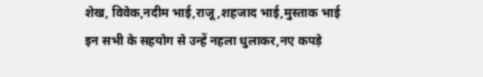शेख, विवेक,नदीम भाई,राजू,शहजाद भाई,मुस्ताक भाई इन सभी के सहयोग से उन्हें नहला धुलाकर,नए कपड़े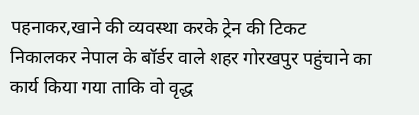पहनाकर,खाने की व्यवस्था करके ट्रेन की टिकट निकालकर नेपाल के बॉर्डर वाले शहर गोरखपुर पहुंचाने का कार्य किया गया ताकि वो वृद्ध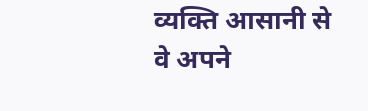व्यक्ति आसानी से वे अपने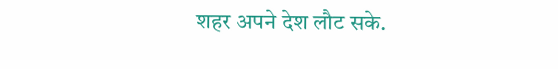शहर अपने देश लौट सके.